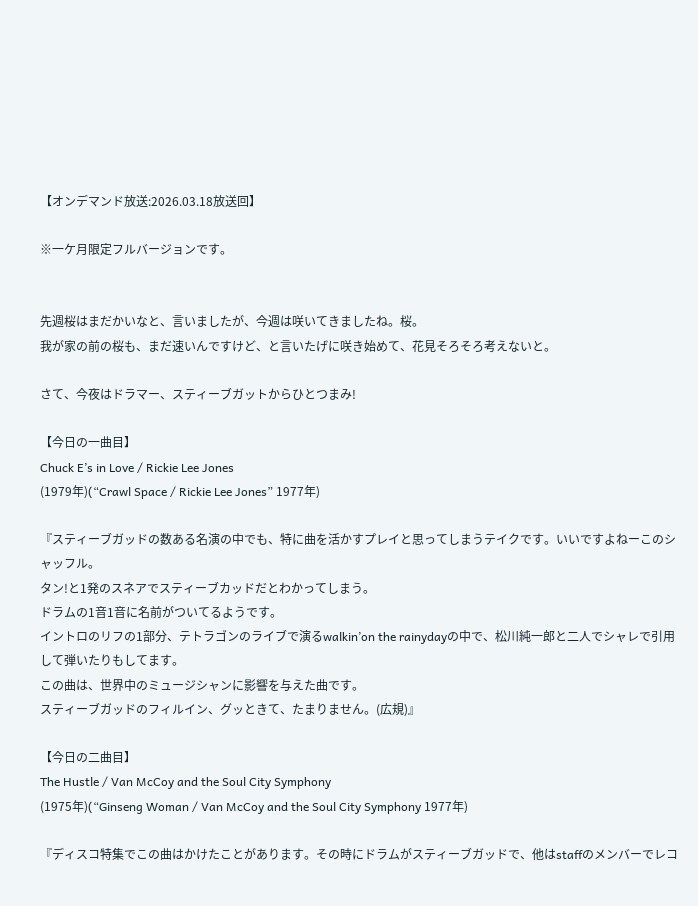【オンデマンド放送:2026.03.18放送回】

※一ケ月限定フルバージョンです。


先週桜はまだかいなと、言いましたが、今週は咲いてきましたね。桜。
我が家の前の桜も、まだ速いんですけど、と言いたげに咲き始めて、花見そろそろ考えないと。

さて、今夜はドラマー、スティーブガットからひとつまみ!

【今日の一曲目】
Chuck E’s in Love / Rickie Lee Jones
(1979年)(“Crawl Space / Rickie Lee Jones” 1977年)

『スティーブガッドの数ある名演の中でも、特に曲を活かすプレイと思ってしまうテイクです。いいですよねーこのシャッフル。
タン!と1発のスネアでスティーブカッドだとわかってしまう。
ドラムの1音1音に名前がついてるようです。
イントロのリフの1部分、テトラゴンのライブで演るwalkin’on the rainydayの中で、松川純一郎と二人でシャレで引用して弾いたりもしてます。
この曲は、世界中のミュージシャンに影響を与えた曲です。
スティーブガッドのフィルイン、グッときて、たまりません。(広規)』

【今日の二曲目】
The Hustle / Van McCoy and the Soul City Symphony
(1975年)(“Ginseng Woman / Van McCoy and the Soul City Symphony 1977年)

『ディスコ特集でこの曲はかけたことがあります。その時にドラムがスティーブガッドで、他はstaffのメンバーでレコ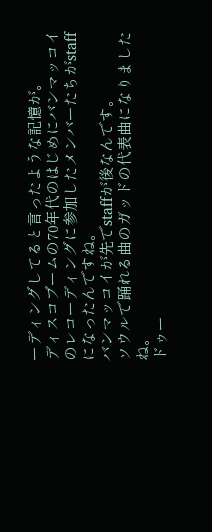ーディングしてると言ったような記憶が。
ディスコブームの70年代のはじめにバンマッコイのレコーディングに参加したメンバーたちがstaff になったんですね。
バンマッコイが先でstaffが後なんです。
ソウルで踊れる曲のガッドの代表曲になりましたね。
ドゥー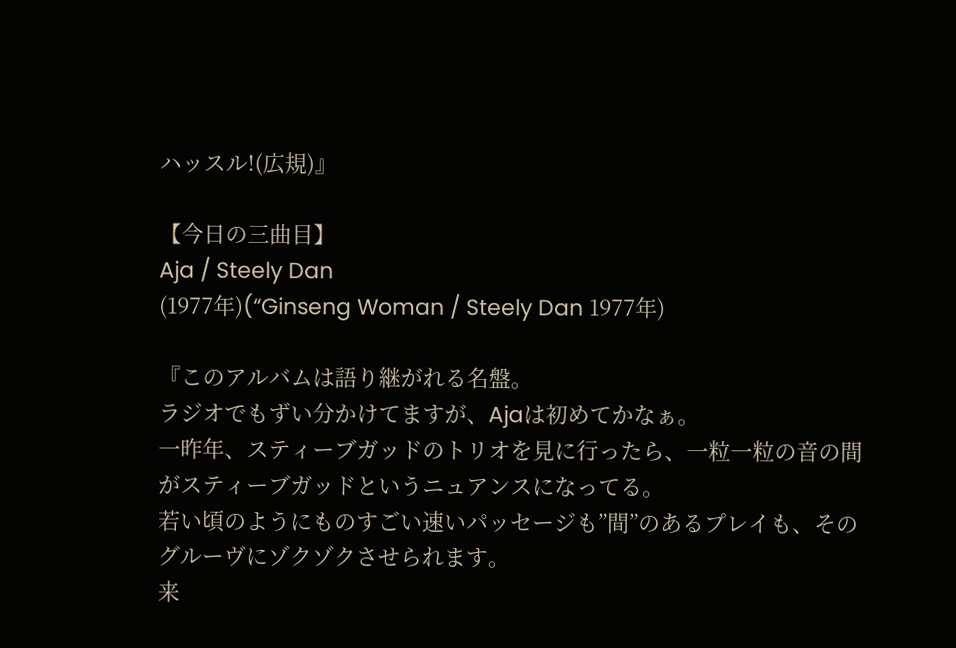ハッスル!(広規)』

【今日の三曲目】
Aja / Steely Dan
(1977年)(“Ginseng Woman / Steely Dan 1977年)

『このアルバムは語り継がれる名盤。
ラジオでもずい分かけてますが、Ajaは初めてかなぁ。
一昨年、スティーブガッドのトリオを見に行ったら、一粒一粒の音の間がスティーブガッドというニュアンスになってる。
若い頃のようにものすごい速いパッセージも”間”のあるプレイも、そのグルーヴにゾクゾクさせられます。
来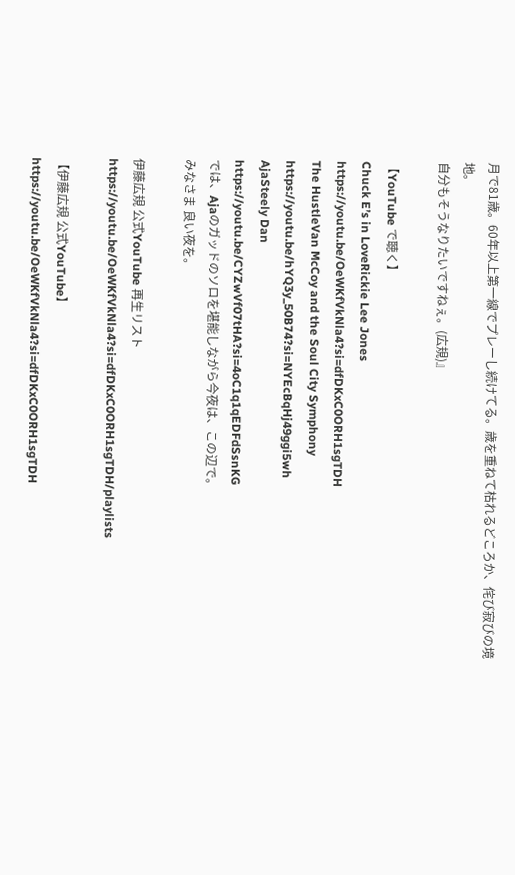月で81歳。60年以上第一線でプレーし続けてる。歳を重ねて枯れるどころか、侘び寂びの境地。
自分もそうなりたいですねぇ。(広規)』

【YouTube で聴く】
Chuck E’s in LoveRickie Lee Jones
https://youtu.be/OeWKfVkNla4?si=dfDKxC0ORH1sgTDH
The HustleVan McCoy and the Soul City Symphony
https://youtu.be/hYQ3y_50B74?si=NYEcBqHj49ggi5wh
AjaSteely Dan
https://youtu.be/CYZwVf07tHA?si=4oC1q1qEDFdSsnKG
では、Ajaのガッドのソロを堪能しながら今夜は、この辺で。
みなさま 良い夜を。

伊藤広規 公式YouTube 再生リスト
https://youtu.be/OeWKfVkNla4?si=dfDKxC0ORH1sgTDH/playlists

【伊藤広規 公式YouTube】
https://youtu.be/OeWKfVkNla4?si=dfDKxC0ORH1sgTDH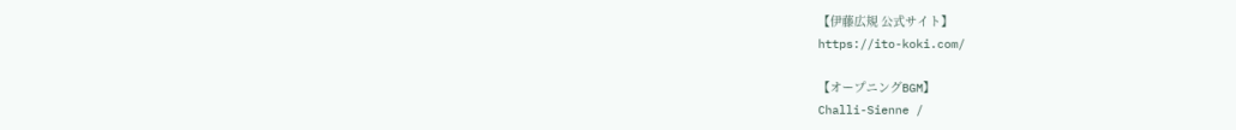【伊藤広規 公式サイト】
https://ito-koki.com/

【オープニングBGM】
Challi-Sienne /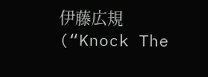伊藤広規 (“Knock The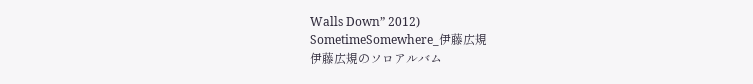Walls Down” 2012)
SometimeSomewhere_伊藤広規
伊藤広規のソロアルバム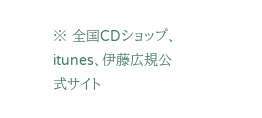※ 全国CDショップ、itunes、伊藤広規公式サイト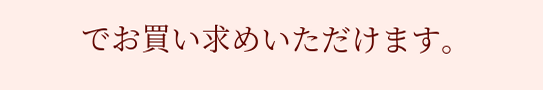でお買い求めいただけます。